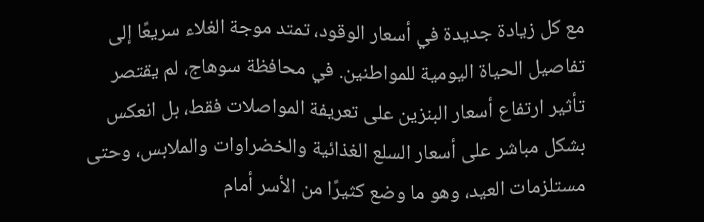مع كل زيادة جديدة في أسعار الوقود، تمتد موجة الغلاء سريعًا إلى تفاصيل الحياة اليومية للمواطنين. في محافظة سوهاج، لم يقتصر تأثير ارتفاع أسعار البنزين على تعريفة المواصلات فقط، بل انعكس بشكل مباشر على أسعار السلع الغذائية والخضراوات والملابس، وحتى مستلزمات العيد، وهو ما وضع كثيرًا من الأسر أمام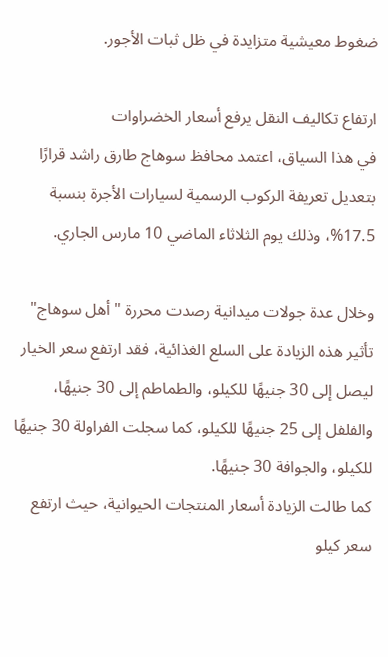ضغوط معيشية متزايدة في ظل ثبات الأجور.

ارتفاع تكاليف النقل يرفع أسعار الخضراوات
في هذا السياق، اعتمد محافظ سوهاج طارق راشد قرارًا بتعديل تعريفة الركوب الرسمية لسيارات الأجرة بنسبة 17.5%، وذلك يوم الثلاثاء الماضي 10 مارس الجاري.

وخلال عدة جولات ميدانية رصدت محررة "أهل سوهاج" تأثير هذه الزيادة على السلع الغذائية، فقد ارتفع سعر الخيار ليصل إلى 30 جنيهًا للكيلو، والطماطم إلى 30 جنيهًا، والفلفل إلى 25 جنيهًا للكيلو، كما سجلت الفراولة 30 جنيهًا للكيلو، والجوافة 30 جنيهًا.
كما طالت الزيادة أسعار المنتجات الحيوانية، حيث ارتفع سعر كيلو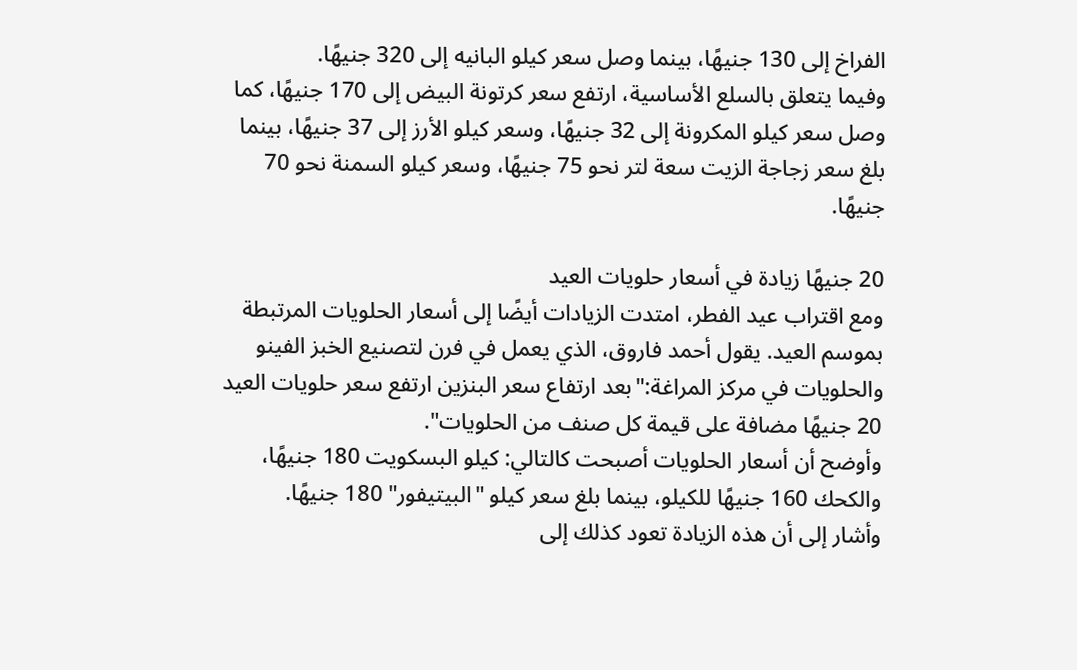الفراخ إلى 130 جنيهًا، بينما وصل سعر كيلو البانيه إلى 320 جنيهًا.
وفيما يتعلق بالسلع الأساسية، ارتفع سعر كرتونة البيض إلى 170 جنيهًا، كما وصل سعر كيلو المكرونة إلى 32 جنيهًا، وسعر كيلو الأرز إلى 37 جنيهًا، بينما بلغ سعر زجاجة الزيت سعة لتر نحو 75 جنيهًا، وسعر كيلو السمنة نحو 70 جنيهًا.

20 جنيهًا زيادة في أسعار حلويات العيد
ومع اقتراب عيد الفطر، امتدت الزيادات أيضًا إلى أسعار الحلويات المرتبطة بموسم العيد. يقول أحمد فاروق، الذي يعمل في فرن لتصنيع الخبز الفينو والحلويات في مركز المراغة:"بعد ارتفاع سعر البنزين ارتفع سعر حلويات العيد 20 جنيهًا مضافة على قيمة كل صنف من الحلويات".
وأوضح أن أسعار الحلويات أصبحت كالتالي: كيلو البسكويت 180 جنيهًا، والكحك 160 جنيهًا للكيلو، بينما بلغ سعر كيلو "البيتيفور" 180 جنيهًا.
وأشار إلى أن هذه الزيادة تعود كذلك إلى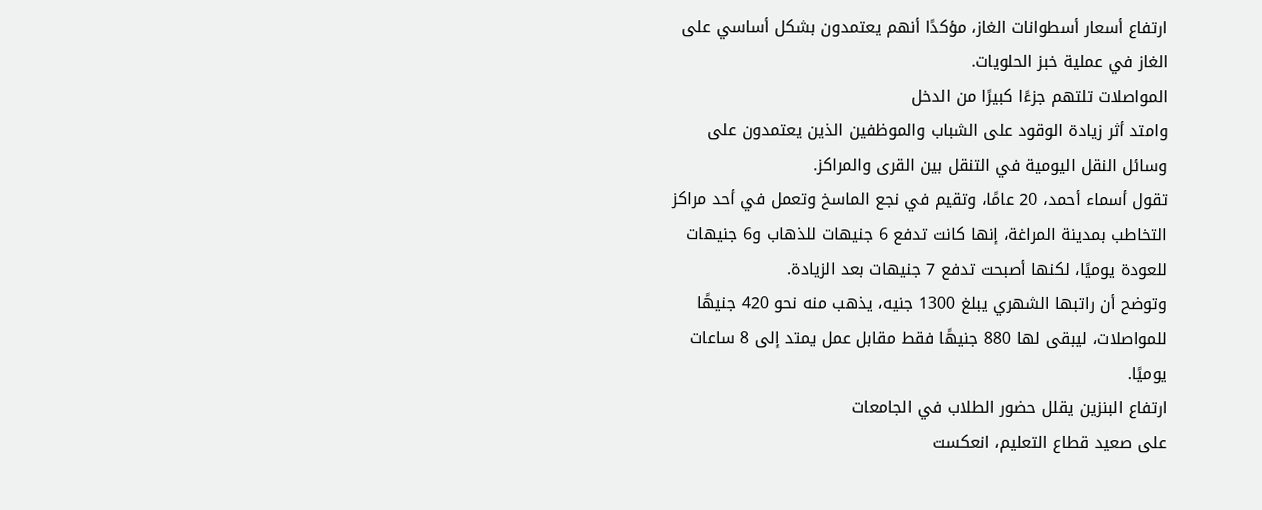ارتفاع أسعار أسطوانات الغاز، مؤكدًا أنهم يعتمدون بشكل أساسي على الغاز في عملية خبز الحلويات.
المواصلات تلتهم جزءًا كبيرًا من الدخل
وامتد أثر زيادة الوقود على الشباب والموظفين الذين يعتمدون على وسائل النقل اليومية في التنقل بين القرى والمراكز.
تقول أسماء أحمد، 20 عامًا، وتقيم في نجع الماسخ وتعمل في أحد مراكز التخاطب بمدينة المراغة، إنها كانت تدفع 6 جنيهات للذهاب و6 جنيهات للعودة يوميًا، لكنها أصبحت تدفع 7 جنيهات بعد الزيادة.
وتوضح أن راتبها الشهري يبلغ 1300 جنيه، يذهب منه نحو 420 جنيهًا للمواصلات، ليبقى لها 880 جنيهًا فقط مقابل عمل يمتد إلى 8 ساعات يوميًا.
ارتفاع البنزين يقلل حضور الطلاب في الجامعات
على صعيد قطاع التعليم، انعكست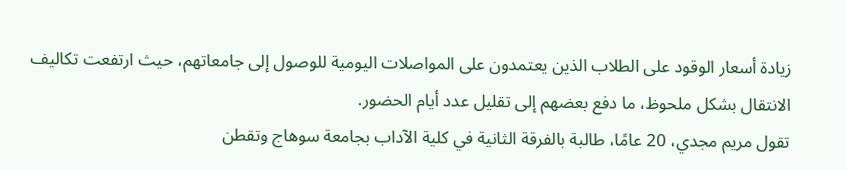زيادة أسعار الوقود على الطلاب الذين يعتمدون على المواصلات اليومية للوصول إلى جامعاتهم، حيث ارتفعت تكاليف الانتقال بشكل ملحوظ، ما دفع بعضهم إلى تقليل عدد أيام الحضور.
تقول مريم مجدي، 20 عامًا، طالبة بالفرقة الثانية في كلية الآداب بجامعة سوهاج وتقطن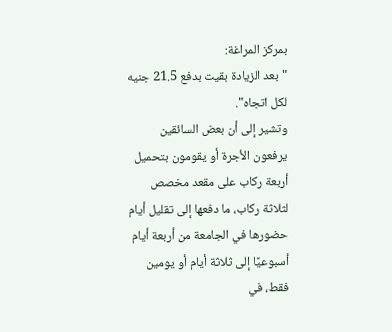بمركز المراغة:
"بعد الزيادة بقيت بدفع 21.5 جنيه لكل اتجاه".
وتشير إلى أن بعض السائقين يرفعون الأجرة أو يقومون بتحميل أربعة ركاب على مقعد مخصص لثلاثة ركاب، ما دفعها إلى تقليل أيام حضورها في الجامعة من أربعة أيام أسبوعيًا إلى ثلاثة أيام أو يومين فقط، في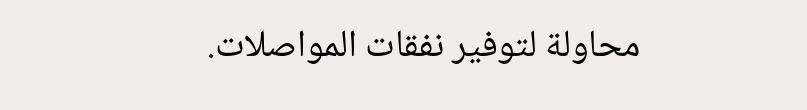محاولة لتوفير نفقات المواصلات.